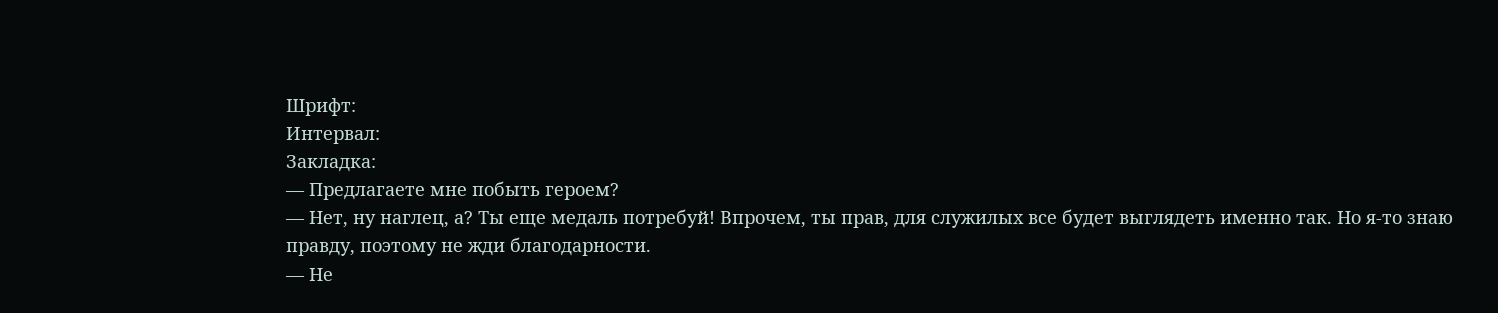Шрифт:
Интервал:
Закладка:
— Предлагаете мне побыть героем?
— Нет, ну наглец, а? Ты еще медаль потребуй! Впрочем, ты прав, для служилых все будет выглядеть именно так. Но я-то знаю правду, поэтому не жди благодарности.
— Не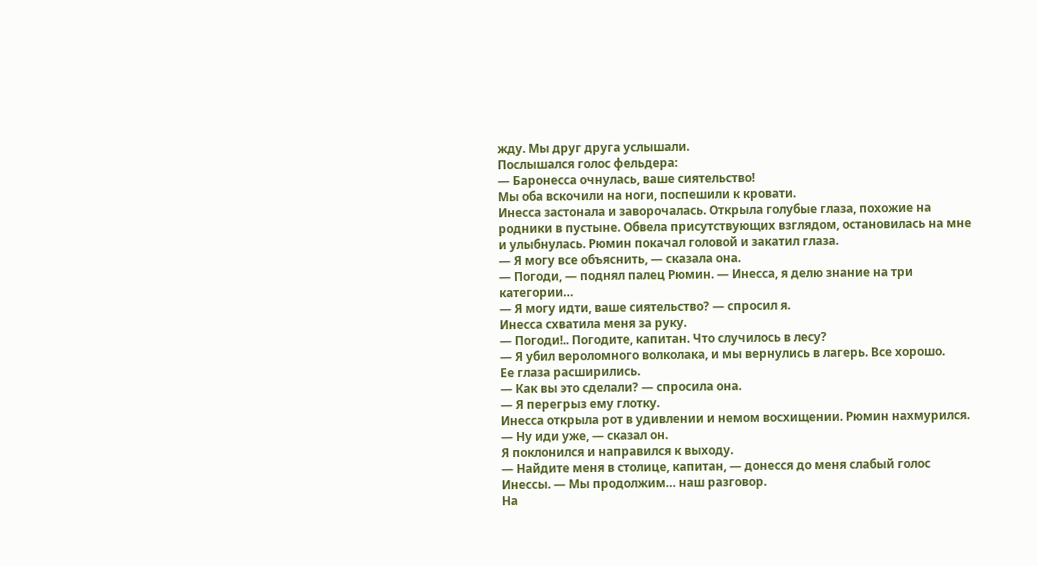жду. Мы друг друга услышали.
Послышался голос фельдера:
— Баронесса очнулась, ваше сиятельство!
Мы оба вскочили на ноги, поспешили к кровати.
Инесса застонала и заворочалась. Открыла голубые глаза, похожие на родники в пустыне. Обвела присутствующих взглядом, остановилась на мне и улыбнулась. Рюмин покачал головой и закатил глаза.
— Я могу все объяснить, — сказала она.
— Погоди, — поднял палец Рюмин. — Инесса, я делю знание на три категории…
— Я могу идти, ваше сиятельство? — спросил я.
Инесса схватила меня за руку.
— Погоди!.. Погодите, капитан. Что случилось в лесу?
— Я убил вероломного волколака, и мы вернулись в лагерь. Все хорошо.
Ее глаза расширились.
— Как вы это сделали? — спросила она.
— Я перегрыз ему глотку.
Инесса открыла рот в удивлении и немом восхищении. Рюмин нахмурился.
— Ну иди уже, — сказал он.
Я поклонился и направился к выходу.
— Найдите меня в столице, капитан, — донесся до меня слабый голос Инессы. — Мы продолжим… наш разговор.
На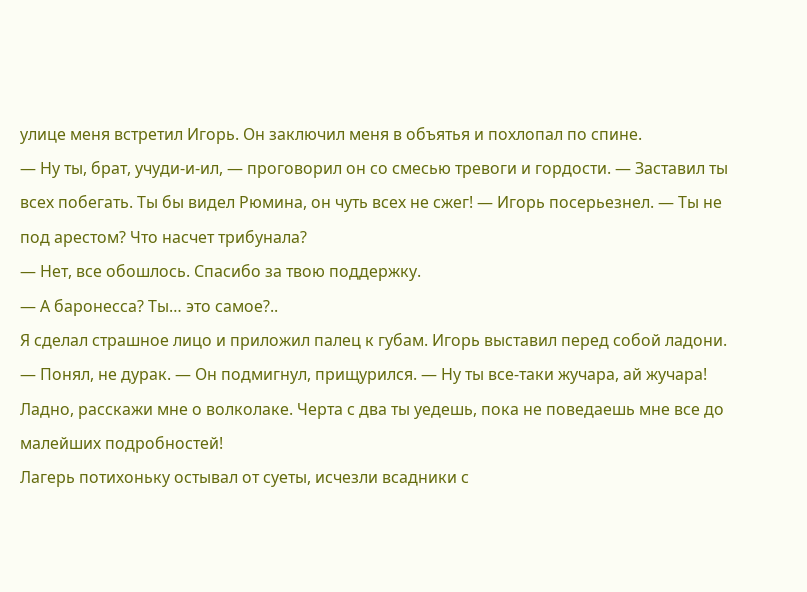улице меня встретил Игорь. Он заключил меня в объятья и похлопал по спине.
— Ну ты, брат, учуди-и-ил, — проговорил он со смесью тревоги и гордости. — Заставил ты всех побегать. Ты бы видел Рюмина, он чуть всех не сжег! — Игорь посерьезнел. — Ты не под арестом? Что насчет трибунала?
— Нет, все обошлось. Спасибо за твою поддержку.
— А баронесса? Ты… это самое?..
Я сделал страшное лицо и приложил палец к губам. Игорь выставил перед собой ладони.
— Понял, не дурак. — Он подмигнул, прищурился. — Ну ты все-таки жучара, ай жучара! Ладно, расскажи мне о волколаке. Черта с два ты уедешь, пока не поведаешь мне все до малейших подробностей!
Лагерь потихоньку остывал от суеты, исчезли всадники с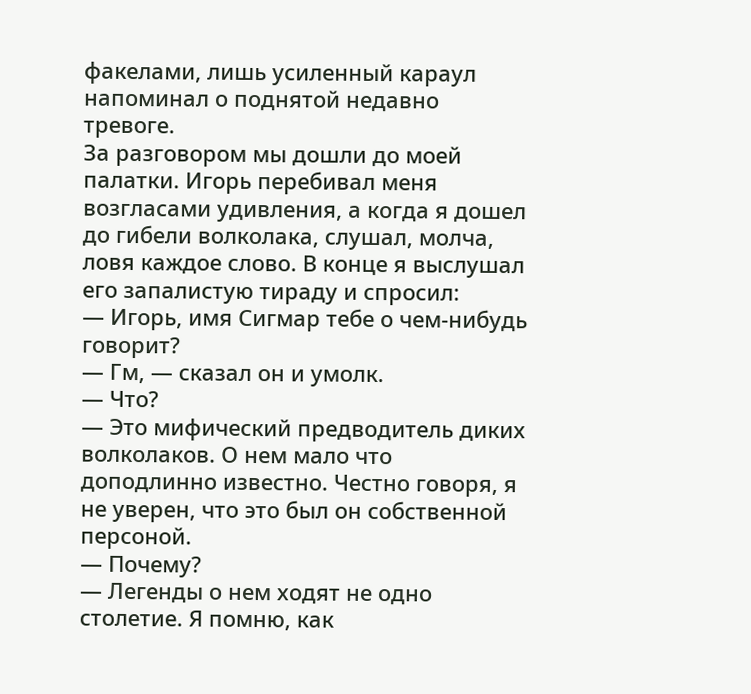факелами, лишь усиленный караул напоминал о поднятой недавно тревоге.
За разговором мы дошли до моей палатки. Игорь перебивал меня возгласами удивления, а когда я дошел до гибели волколака, слушал, молча, ловя каждое слово. В конце я выслушал его запалистую тираду и спросил:
— Игорь, имя Сигмар тебе о чем-нибудь говорит?
— Гм, — сказал он и умолк.
— Что?
— Это мифический предводитель диких волколаков. О нем мало что доподлинно известно. Честно говоря, я не уверен, что это был он собственной персоной.
— Почему?
— Легенды о нем ходят не одно столетие. Я помню, как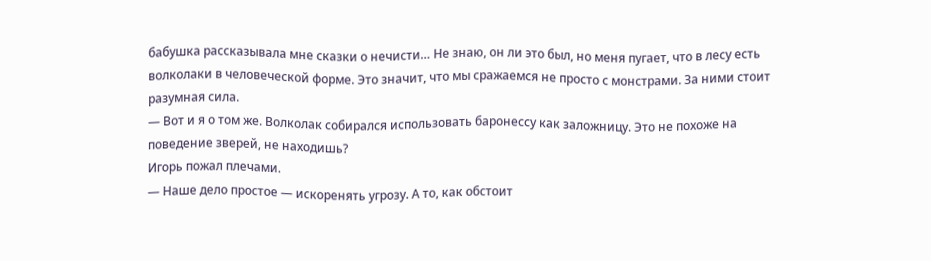бабушка рассказывала мне сказки о нечисти… Не знаю, он ли это был, но меня пугает, что в лесу есть волколаки в человеческой форме. Это значит, что мы сражаемся не просто с монстрами. За ними стоит разумная сила.
— Вот и я о том же. Волколак собирался использовать баронессу как заложницу. Это не похоже на поведение зверей, не находишь?
Игорь пожал плечами.
— Наше дело простое — искоренять угрозу. А то, как обстоит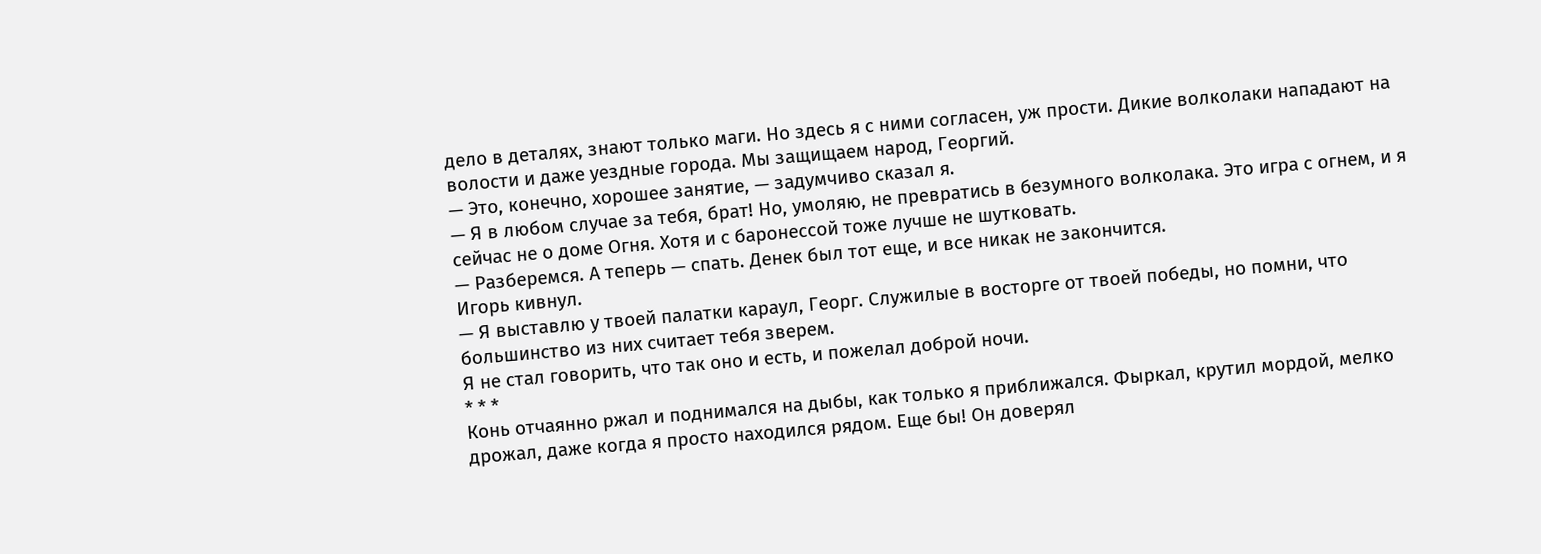дело в деталях, знают только маги. Но здесь я с ними согласен, уж прости. Дикие волколаки нападают на волости и даже уездные города. Мы защищаем народ, Георгий.
— Это, конечно, хорошее занятие, — задумчиво сказал я.
— Я в любом случае за тебя, брат! Но, умоляю, не превратись в безумного волколака. Это игра с огнем, и я сейчас не о доме Огня. Хотя и с баронессой тоже лучше не шутковать.
— Разберемся. А теперь — спать. Денек был тот еще, и все никак не закончится.
Игорь кивнул.
— Я выставлю у твоей палатки караул, Георг. Служилые в восторге от твоей победы, но помни, что большинство из них считает тебя зверем.
Я не стал говорить, что так оно и есть, и пожелал доброй ночи.
* * *
Конь отчаянно ржал и поднимался на дыбы, как только я приближался. Фыркал, крутил мордой, мелко дрожал, даже когда я просто находился рядом. Еще бы! Он доверял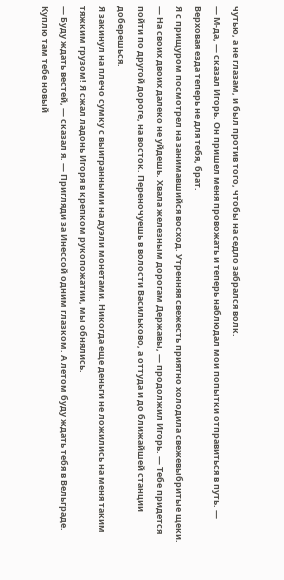чутью, а не глазам, и был против того, чтобы на седло забрался волк.
— М-да, — сказал Игорь. Он пришел меня провожать и теперь наблюдал мои попытки отправиться в путь. — Верховая езда теперь не для тебя, брат.
Я с прищуром посмотрел на занимавшийся восход. Утренняя свежесть приятно холодила свежевыбритые щеки.
— На своих двоих далеко не уйдешь. Хвала железным дорогам Державы, — продолжил Игорь. — Тебе придется пойти по другой дороге, на восток. Переночуешь в волости Васильково, а оттуда и до ближайшей станции доберешься.
Я закинул на плечо сумку с выигранными на дуэли монетами. Никогда еще деньги не ложились на меня таким тяжким грузом! Я сжал ладонь Игоря в крепком рукопожатии, мы обнялись.
— Буду ждать вестей, — сказал я. — Пригляди за Инессой одним глазком. А летом буду ждать тебя в Вельграде. Куплю там тебе новый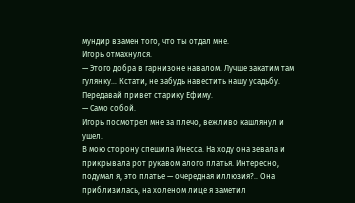мундир взамен того, что ты отдал мне.
Игорь отмахнулся.
— Этого добра в гарнизоне навалом. Лучше закатим там гулянку… Кстати, не забудь навестить нашу усадьбу. Передавай привет старику Ефиму.
— Само собой.
Игорь посмотрел мне за плечо, вежливо кашлянул и ушел.
В мою сторону спешила Инесса. На ходу она зевала и прикрывала рот рукавом алого платья. Интересно, подумал я, это платье — очередная иллюзия?.. Она приблизилась, на холеном лице я заметил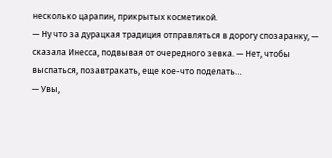несколько царапин, прикрытых косметикой.
— Ну что за дурацкая традиция отправляться в дорогу спозаранку, — сказала Инесса, подвывая от очередного зевка. — Нет, чтобы выспаться, позавтракать, еще кое-что поделать…
— Увы,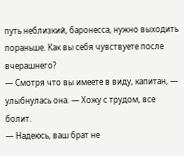путь неблизкий, баронесса, нужно выходить пораньше. Как вы себя чувствуете после вчерашнего?
— Смотря что вы имеете в виду, капитан, — улыбнулась она. — Хожу с трудом, все болит.
— Надеюсь, ваш брат не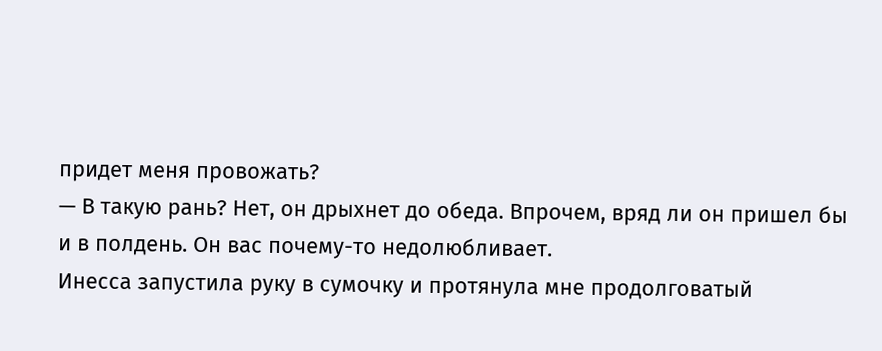придет меня провожать?
— В такую рань? Нет, он дрыхнет до обеда. Впрочем, вряд ли он пришел бы и в полдень. Он вас почему-то недолюбливает.
Инесса запустила руку в сумочку и протянула мне продолговатый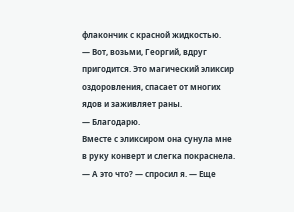флакончик с красной жидкостью.
— Вот, возьми, Георгий, вдруг пригодится. Это магический эликсир оздоровления, спасает от многих ядов и заживляет раны.
— Благодарю.
Вместе с эликсиром она сунула мне в руку конверт и слегка покраснела.
— А это что? — спросил я. — Еще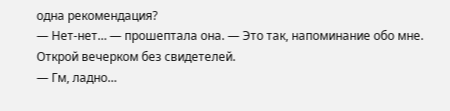одна рекомендация?
— Нет-нет… — прошептала она. — Это так, напоминание обо мне. Открой вечерком без свидетелей.
— Гм, ладно…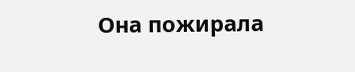Она пожирала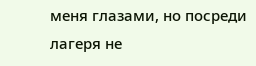меня глазами, но посреди лагеря не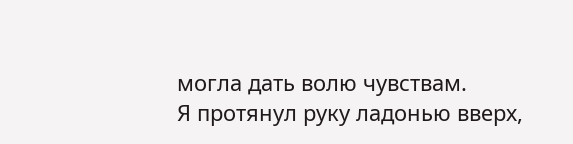могла дать волю чувствам.
Я протянул руку ладонью вверх,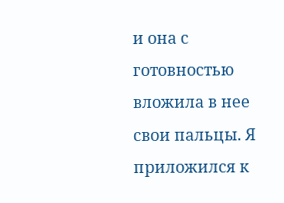и она с готовностью вложила в нее свои пальцы. Я приложился к